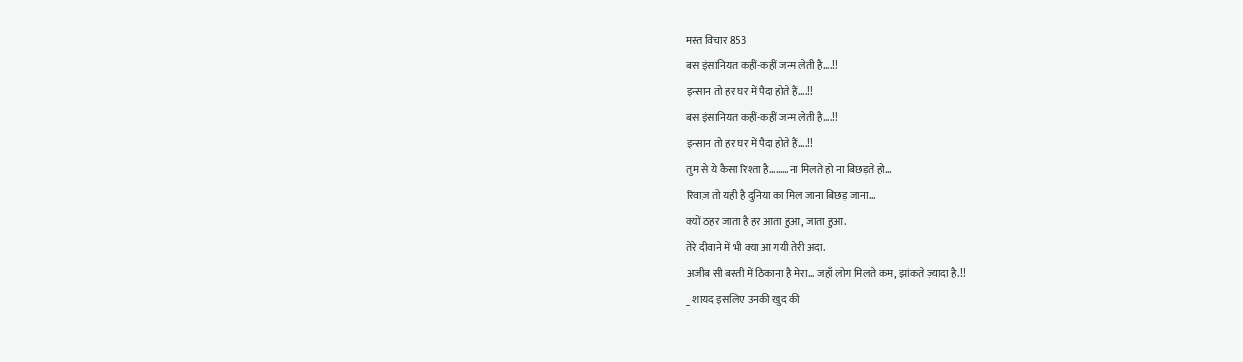मस्त विचार 853
बस इंसानियत कहीं-कहीं जन्म लेती है….!!
इन्सान तो हर घर में पैदा होते हैं….!!
बस इंसानियत कहीं-कहीं जन्म लेती है….!!
इन्सान तो हर घर में पैदा होते हैं….!!
तुम से ये कैसा रिश्ता है………ना मिलते हो ना बिछड़ते हो…
रिवाज़ तो यही है दुनिया का मिल जाना बिछड़ जाना…
क्यों ठहर जाता है हर आता हुआ, जाता हुआ.
तेरे दीवाने में भी क्या आ गयी तेरी अदा.
अजीब सी बस्ती में ठिकाना है मेरा… जहाँ लोग मिलते कम, झांकते ज़्यादा है.!!
_ शायद इसलिए उनकी खुद की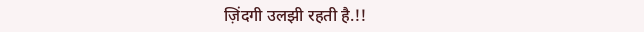ज़िंदगी उलझी रहती है.!!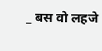_ बस वो लहजे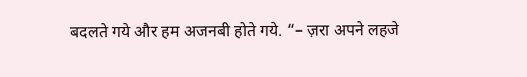बदलते गये और हम अजनबी होते गये. “– ज़रा अपने लहजे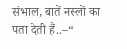संभाल, बातें नस्लों का पता देती हैं..–“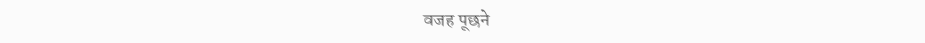वजह पूछने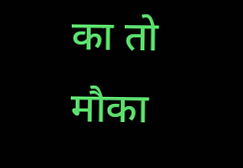का तो मौका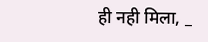ही नही मिला, _